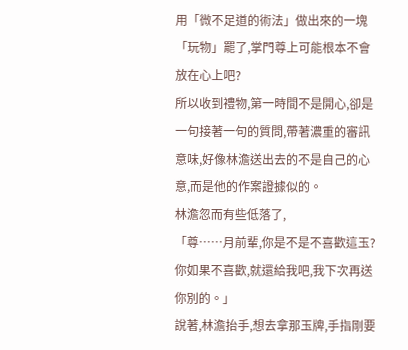用「微不足道的術法」做出來的一塊「玩物」罷了,掌門尊上可能根本不會放在心上吧?
所以收到禮物,第一時間不是開心,卻是一句接著一句的質問,帶著濃重的審訊意味,好像林澹送出去的不是自己的心意,而是他的作案證據似的。
林澹忽而有些低落了,
「尊……月前輩,你是不是不喜歡這玉?你如果不喜歡,就還給我吧,我下次再送你別的。」
說著,林澹抬手,想去拿那玉牌,手指剛要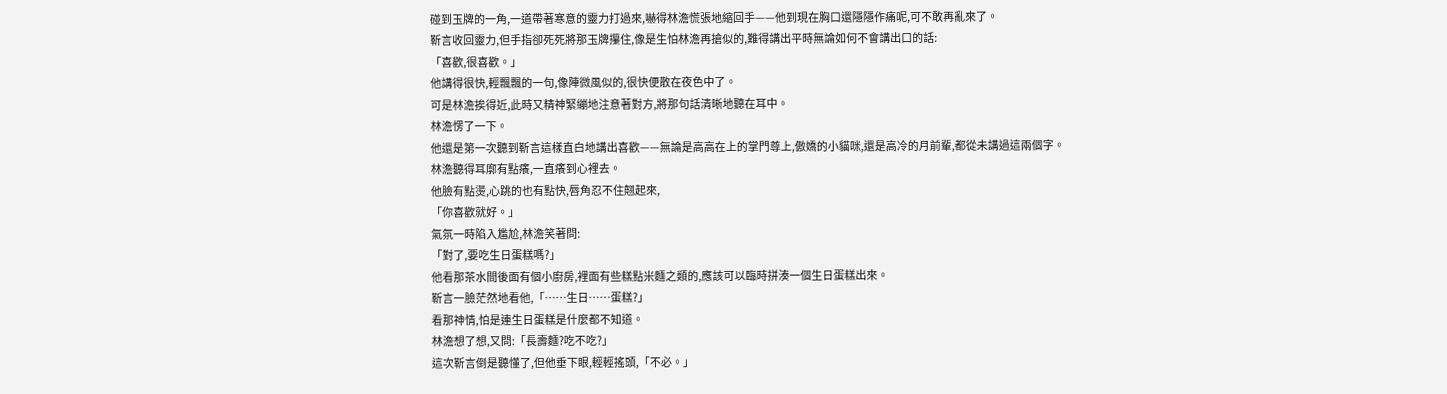碰到玉牌的一角,一道帶著寒意的靈力打過來,嚇得林澹慌張地縮回手——他到現在胸口還隱隱作痛呢,可不敢再亂來了。
靳言收回靈力,但手指卻死死將那玉牌攥住,像是生怕林澹再搶似的,難得講出平時無論如何不會講出口的話:
「喜歡,很喜歡。」
他講得很快,輕飄飄的一句,像陣微風似的,很快便散在夜色中了。
可是林澹挨得近,此時又精神緊繃地注意著對方,將那句話清晰地聽在耳中。
林澹愣了一下。
他還是第一次聽到靳言這樣直白地講出喜歡——無論是高高在上的掌門尊上,傲嬌的小貓咪,還是高冷的月前輩,都從未講過這兩個字。
林澹聽得耳廓有點癢,一直癢到心裡去。
他臉有點燙,心跳的也有點快,唇角忍不住翹起來,
「你喜歡就好。」
氣氛一時陷入尷尬,林澹笑著問:
「對了,要吃生日蛋糕嗎?」
他看那茶水間後面有個小廚房,裡面有些糕點米麵之類的,應該可以臨時拼湊一個生日蛋糕出來。
靳言一臉茫然地看他,「……生日……蛋糕?」
看那神情,怕是連生日蛋糕是什麼都不知道。
林澹想了想,又問:「長壽麵?吃不吃?」
這次靳言倒是聽懂了,但他垂下眼,輕輕搖頭,「不必。」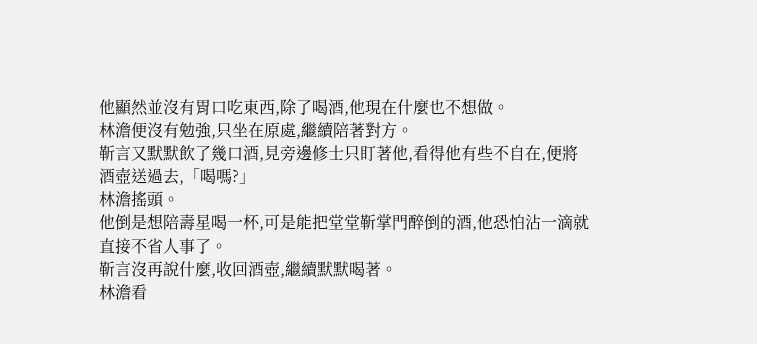他顯然並沒有胃口吃東西,除了喝酒,他現在什麼也不想做。
林澹便沒有勉強,只坐在原處,繼續陪著對方。
靳言又默默飲了幾口酒,見旁邊修士只盯著他,看得他有些不自在,便將酒壺送過去,「喝嗎?」
林澹搖頭。
他倒是想陪壽星喝一杯,可是能把堂堂靳掌門醉倒的酒,他恐怕沾一滴就直接不省人事了。
靳言沒再說什麼,收回酒壺,繼續默默喝著。
林澹看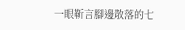一眼靳言腳邊散落的七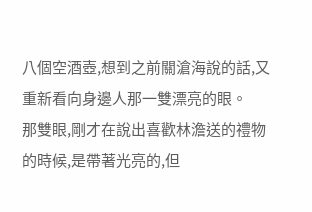八個空酒壺,想到之前關滄海說的話,又重新看向身邊人那一雙漂亮的眼。
那雙眼,剛才在說出喜歡林澹送的禮物的時候,是帶著光亮的,但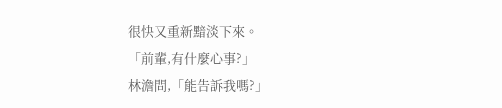很快又重新黯淡下來。
「前輩,有什麼心事?」
林澹問,「能告訴我嗎?」